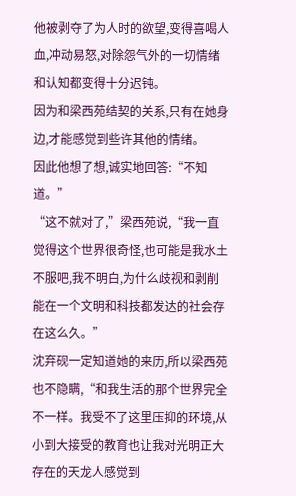他被剥夺了为人时的欲望,变得喜喝人血,冲动易怒,对除怨气外的一切情绪和认知都变得十分迟钝。
因为和梁西苑结契的关系,只有在她身边,才能感觉到些许其他的情绪。
因此他想了想,诚实地回答:“不知道。”
“这不就对了,”梁西苑说,“我一直觉得这个世界很奇怪,也可能是我水土不服吧,我不明白,为什么歧视和剥削能在一个文明和科技都发达的社会存在这么久。”
沈弃砚一定知道她的来历,所以梁西苑也不隐瞒,“和我生活的那个世界完全不一样。我受不了这里压抑的环境,从小到大接受的教育也让我对光明正大存在的天龙人感觉到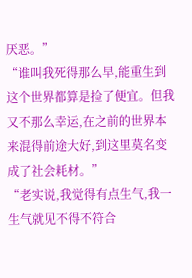厌恶。”
“谁叫我死得那么早,能重生到这个世界都算是捡了便宜。但我又不那么幸运,在之前的世界本来混得前途大好,到这里莫名变成了社会耗材。”
“老实说,我觉得有点生气,我一生气就见不得不符合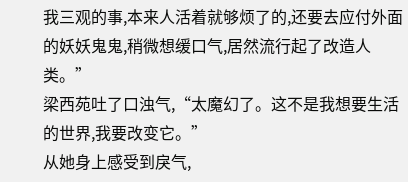我三观的事,本来人活着就够烦了的,还要去应付外面的妖妖鬼鬼,稍微想缓口气,居然流行起了改造人类。”
梁西苑吐了口浊气,“太魔幻了。这不是我想要生活的世界,我要改变它。”
从她身上感受到戾气,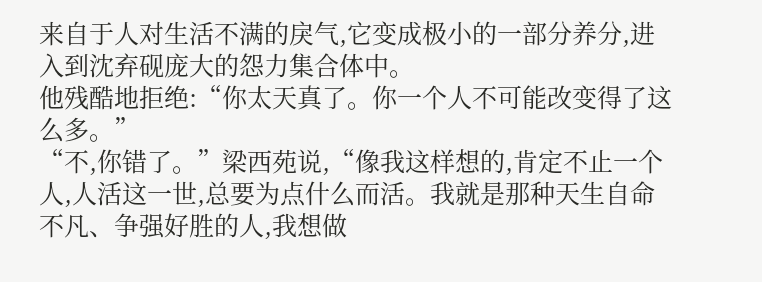来自于人对生活不满的戾气,它变成极小的一部分养分,进入到沈弃砚庞大的怨力集合体中。
他残酷地拒绝:“你太天真了。你一个人不可能改变得了这么多。”
“不,你错了。”梁西苑说,“像我这样想的,肯定不止一个人,人活这一世,总要为点什么而活。我就是那种天生自命不凡、争强好胜的人,我想做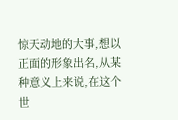惊天动地的大事,想以正面的形象出名,从某种意义上来说,在这个世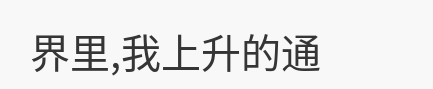界里,我上升的通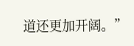道还更加开阔。”